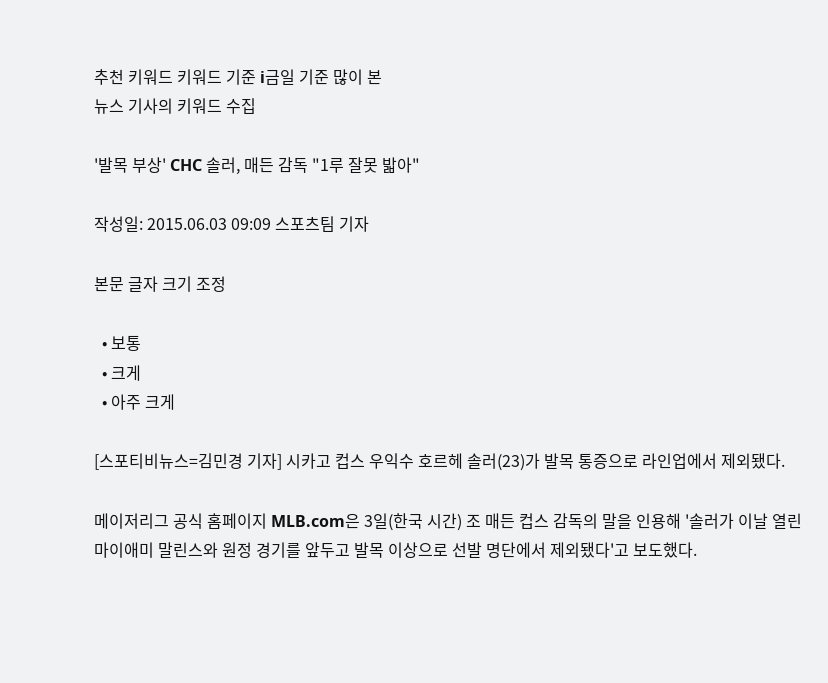추천 키워드 키워드 기준 i금일 기준 많이 본
뉴스 기사의 키워드 수집

'발목 부상' CHC 솔러, 매든 감독 "1루 잘못 밟아"

작성일: 2015.06.03 09:09 스포츠팀 기자

본문 글자 크기 조정

  • 보통
  • 크게
  • 아주 크게

[스포티비뉴스=김민경 기자] 시카고 컵스 우익수 호르헤 솔러(23)가 발목 통증으로 라인업에서 제외됐다.

메이저리그 공식 홈페이지 MLB.com은 3일(한국 시간) 조 매든 컵스 감독의 말을 인용해 '솔러가 이날 열린 마이애미 말린스와 원정 경기를 앞두고 발목 이상으로 선발 명단에서 제외됐다'고 보도했다.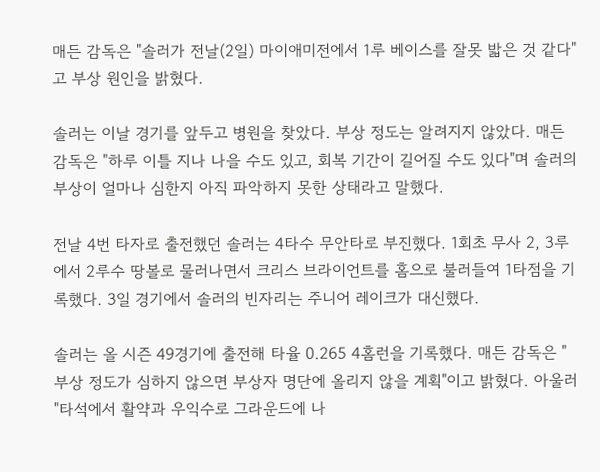매든 감독은 "솔러가 전날(2일) 마이애미전에서 1루 베이스를 잘못 밟은 것 같다"고 부상 원인을 밝혔다.

솔러는 이날 경기를 앞두고 병원을 찾았다. 부상 정도는 알려지지 않았다. 매든 감독은 "하루 이틀 지나 나을 수도 있고, 회복 기간이 길어질 수도 있다"며 솔러의 부상이 얼마나 심한지 아직 파악하지 못한 상태라고 말했다.

전날 4번 타자로 출전했던 솔러는 4타수 무안타로 부진했다. 1회초 무사 2, 3루에서 2루수 땅볼로 물러나면서 크리스 브라이언트를 홈으로 불러들여 1타점을 기록했다. 3일 경기에서 솔러의 빈자리는 주니어 레이크가 대신했다.

솔러는 올 시즌 49경기에 출전해 타율 0.265 4홈런을 기록했다. 매든 감독은 "부상 정도가 심하지 않으면 부상자 명단에 올리지 않을 계획"이고 밝혔다. 아울러 "타석에서 활약과 우익수로 그라운드에 나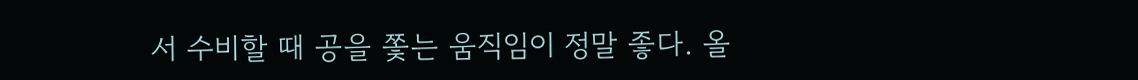서 수비할 때 공을 쫓는 움직임이 정말 좋다. 올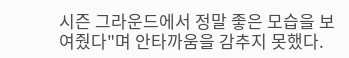시즌 그라운드에서 정말 좋은 모습을 보여줬다"며 안타까움을 감추지 못했다.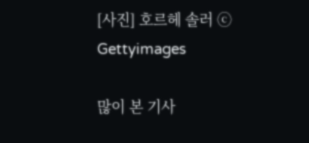[사진] 호르헤 솔러 ⓒ Gettyimages

많이 본 기사